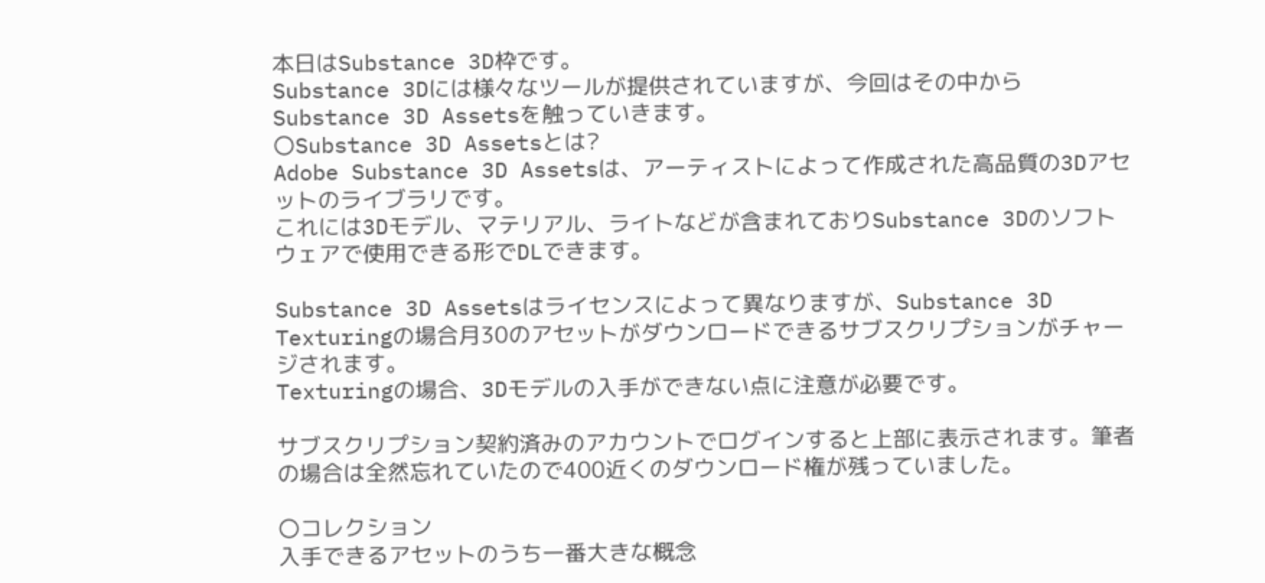本日はSubstance 3D枠です。
Substance 3Dには様々なツールが提供されていますが、今回はその中からSubstance 3D Assetsを触っていきます。
〇Substance 3D Assetsとは?
Adobe Substance 3D Assetsは、アーティストによって作成された高品質の3Dアセットのライブラリです。
これには3Dモデル、マテリアル、ライトなどが含まれておりSubstance 3Dのソフトウェアで使用できる形でDLできます。

Substance 3D Assetsはライセンスによって異なりますが、Substance 3D Texturingの場合月30のアセットがダウンロードできるサブスクリプションがチャージされます。
Texturingの場合、3Dモデルの入手ができない点に注意が必要です。

サブスクリプション契約済みのアカウントでログインすると上部に表示されます。筆者の場合は全然忘れていたので400近くのダウンロード権が残っていました。

〇コレクション
入手できるアセットのうち一番大きな概念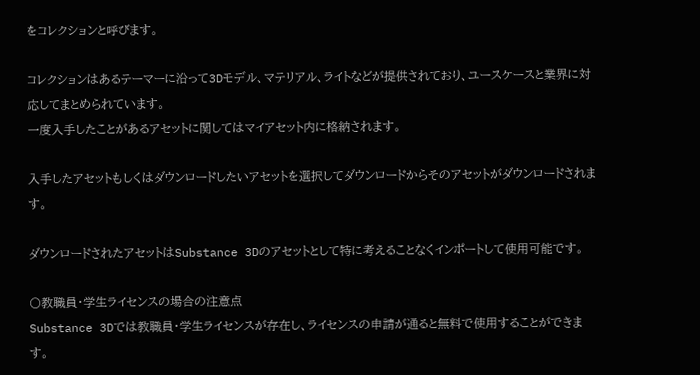をコレクションと呼びます。

コレクションはあるテーマーに沿って3Dモデル、マテリアル、ライトなどが提供されており、ユースケースと業界に対応してまとめられています。
一度入手したことがあるアセットに関してはマイアセット内に格納されます。

入手したアセットもしくはダウンロードしたいアセットを選択してダウンロードからそのアセットがダウンロードされます。

ダウンロードされたアセットはSubstance 3Dのアセットとして特に考えることなくインポートして使用可能です。

〇教職員・学生ライセンスの場合の注意点
Substance 3Dでは教職員・学生ライセンスが存在し、ライセンスの申請が通ると無料で使用することができます。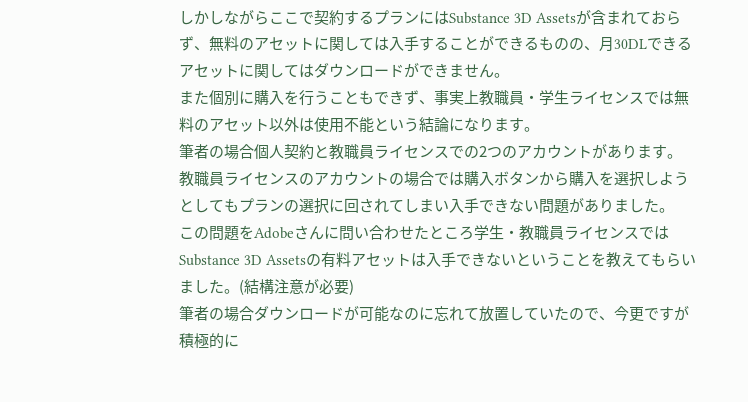しかしながらここで契約するプランにはSubstance 3D Assetsが含まれておらず、無料のアセットに関しては入手することができるものの、月30DLできるアセットに関してはダウンロードができません。
また個別に購入を行うこともできず、事実上教職員・学生ライセンスでは無料のアセット以外は使用不能という結論になります。
筆者の場合個人契約と教職員ライセンスでの2つのアカウントがあります。
教職員ライセンスのアカウントの場合では購入ボタンから購入を選択しようとしてもプランの選択に回されてしまい入手できない問題がありました。
この問題をAdobeさんに問い合わせたところ学生・教職員ライセンスではSubstance 3D Assetsの有料アセットは入手できないということを教えてもらいました。(結構注意が必要)
筆者の場合ダウンロードが可能なのに忘れて放置していたので、今更ですが積極的に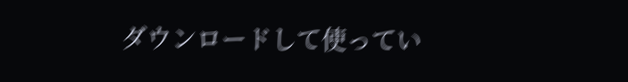ダウンロードして使ってい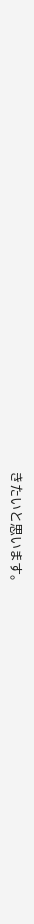きたいと思います。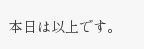本日は以上です。